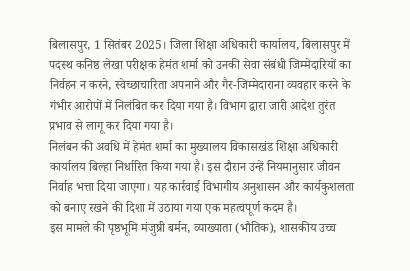बिलासपुर, 1 सितंबर 2025। जिला शिक्षा अधिकारी कार्यालय, बिलासपुर में पदस्थ कनिष्ठ लेखा परीक्षक हेमंत शर्मा को उनकी सेवा संबंधी जिम्मेदारियों का निर्वहन न करने, स्वेच्छाचारिता अपनाने और गैर-जिम्मेदाराना व्यवहार करने के गंभीर आरोपों में निलंबित कर दिया गया है। विभाग द्वारा जारी आदेश तुरंत प्रभाव से लागू कर दिया गया है।
निलंबन की अवधि में हेमंत शर्मा का मुख्यालय विकासखंड शिक्षा अधिकारी कार्यालय बिल्हा निर्धारित किया गया है। इस दौरान उन्हें नियमानुसार जीवन निर्वाह भत्ता दिया जाएगा। यह कार्रवाई विभागीय अनुशासन और कार्यकुशलता को बनाए रखने की दिशा में उठाया गया एक महत्वपूर्ण कदम है।
इस मामले की पृष्ठभूमि मंजुष्री बर्मन, व्याख्याता (भौतिक), शासकीय उच्च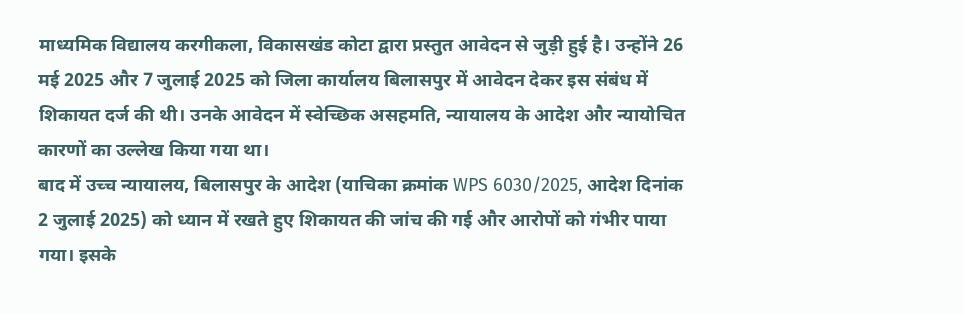माध्यमिक विद्यालय करगीकला, विकासखंड कोटा द्वारा प्रस्तुत आवेदन से जुड़ी हुई है। उन्होंने 26 मई 2025 और 7 जुलाई 2025 को जिला कार्यालय बिलासपुर में आवेदन देकर इस संबंध में शिकायत दर्ज की थी। उनके आवेदन में स्वेच्छिक असहमति, न्यायालय के आदेश और न्यायोचित कारणों का उल्लेख किया गया था।
बाद में उच्च न्यायालय, बिलासपुर के आदेश (याचिका क्रमांक WPS 6030/2025, आदेश दिनांक 2 जुलाई 2025) को ध्यान में रखते हुए शिकायत की जांच की गई और आरोपों को गंभीर पाया गया। इसके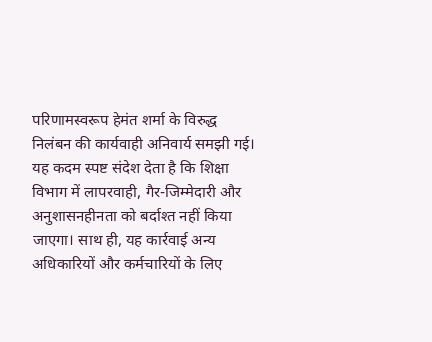परिणामस्वरूप हेमंत शर्मा के विरुद्ध निलंबन की कार्यवाही अनिवार्य समझी गई।
यह कदम स्पष्ट संदेश देता है कि शिक्षा विभाग में लापरवाही, गैर-जिम्मेदारी और अनुशासनहीनता को बर्दाश्त नहीं किया जाएगा। साथ ही, यह कार्रवाई अन्य अधिकारियों और कर्मचारियों के लिए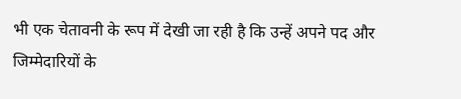भी एक चेतावनी के रूप में देखी जा रही है कि उन्हें अपने पद और जिम्मेदारियों के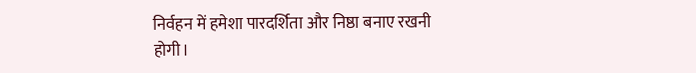निर्वहन में हमेशा पारदर्शिता और निष्ठा बनाए रखनी होगी।